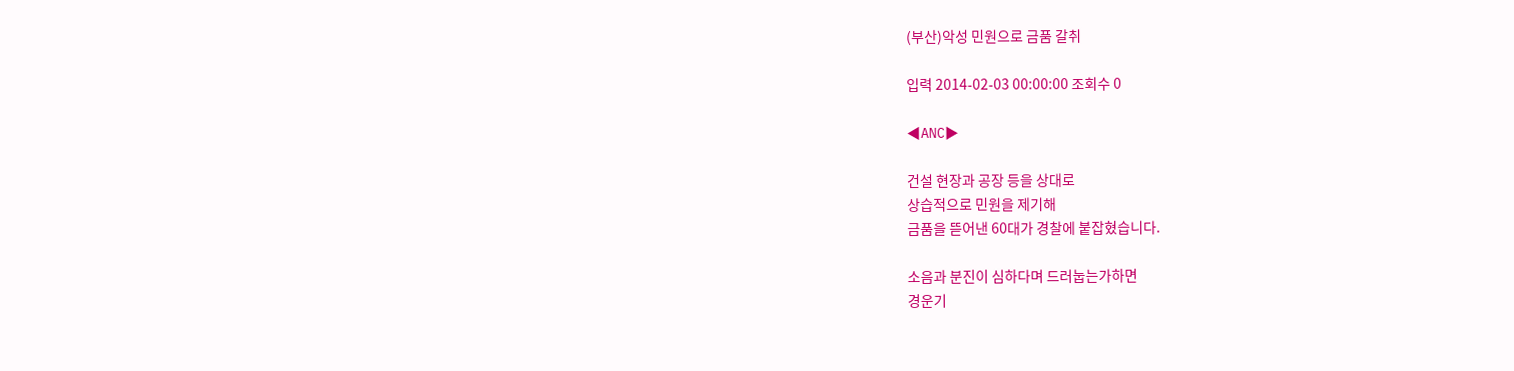(부산)악성 민원으로 금품 갈취

입력 2014-02-03 00:00:00 조회수 0

◀ANC▶

건설 현장과 공장 등을 상대로
상습적으로 민원을 제기해
금품을 뜯어낸 60대가 경찰에 붙잡혔습니다.

소음과 분진이 심하다며 드러눕는가하면
경운기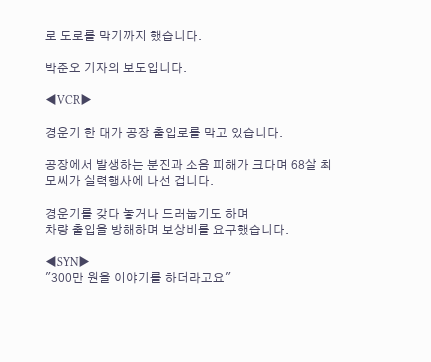로 도로를 막기까지 했습니다.

박준오 기자의 보도입니다.

◀VCR▶

경운기 한 대가 공장 출입로를 막고 있습니다.

공장에서 발생하는 분진과 소음 피해가 크다며 68살 최모씨가 실력행사에 나선 겁니다.

경운기를 갖다 놓거나 드러눕기도 하며
차량 출입을 방해하며 보상비를 요구했습니다.

◀SYN▶
"300만 원을 이야기를 하더라고요"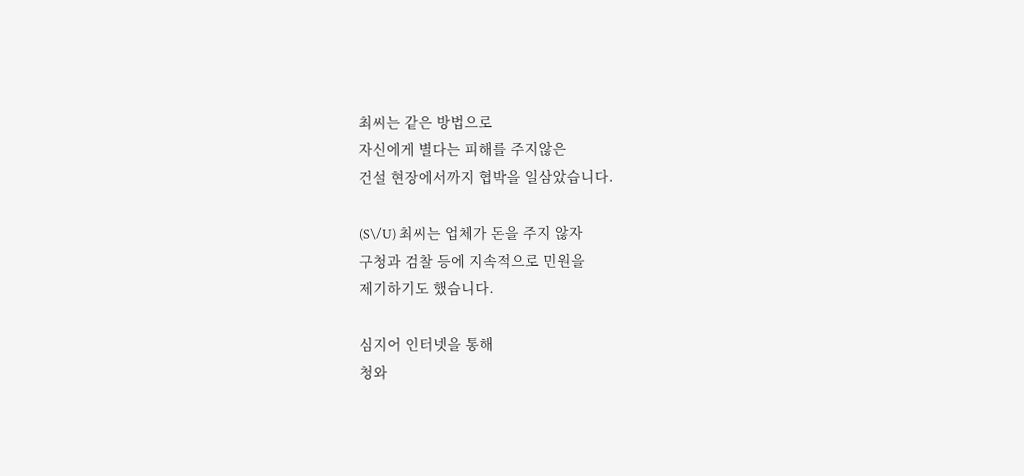최씨는 같은 방법으로
자신에게 별다는 피해를 주지않은
건설 현장에서까지 협박을 일삼았습니다.

(S\/U) 최씨는 업체가 돈을 주지 않자
구청과 검찰 등에 지속적으로 민원을
제기하기도 했습니다.

심지어 인터넷을 통해
청와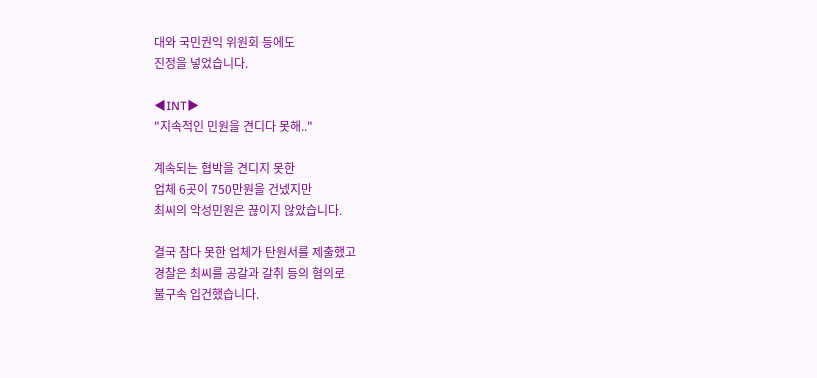대와 국민권익 위원회 등에도
진정을 넣었습니다.

◀INT▶
"지속적인 민원을 견디다 못해.."

계속되는 협박을 견디지 못한
업체 6곳이 750만원을 건넸지만
최씨의 악성민원은 끊이지 않았습니다.

결국 참다 못한 업체가 탄원서를 제출했고
경찰은 최씨를 공갈과 갈취 등의 혐의로
불구속 입건했습니다.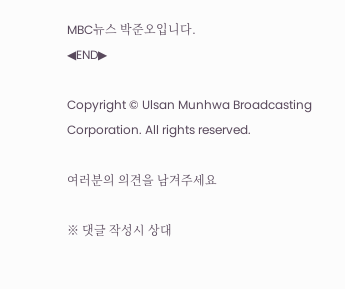MBC뉴스 박준오입니다.
◀END▶

Copyright © Ulsan Munhwa Broadcasting Corporation. All rights reserved.

여러분의 의견을 남겨주세요

※ 댓글 작성시 상대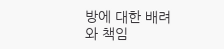방에 대한 배려와 책임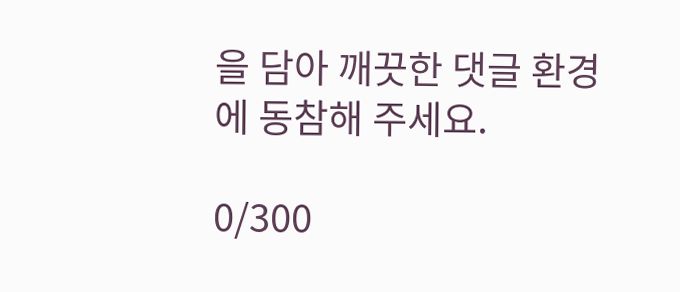을 담아 깨끗한 댓글 환경에 동참해 주세요.

0/300